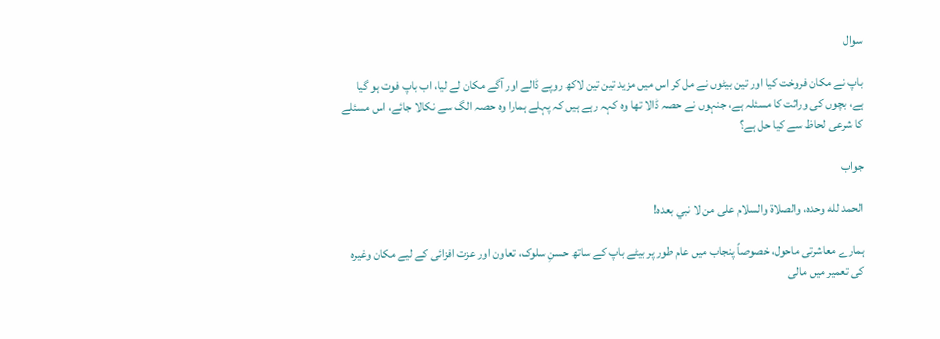سوال

باپ نے مکان فروخت کیا اور تین بیٹوں نے مل کر اس میں مزید تین تین لاکھ روپے ڈالے اور آگے مکان لے لیا، اب باپ فوت ہو گیا ہے، بچوں کی وراثت کا مسئلہ ہے، جنہوں نے حصہ ڈالا تھا وہ کہہ رہے ہیں کہ پہلے ہمارا وہ حصہ الگ سے نکالا جائے، اس مسئلے کا شرعی لحاظ سے کیا حل ہے؟

جواب

الحمد لله وحده، والصلاة والسلام على من لا نبي بعده!

ہمارے معاشرتی ماحول، خصوصاً پنجاب میں عام طور پر بیٹے باپ کے ساتھ حسنِ سلوک، تعاون اور عزت افزائی کے لیے مکان وغیرہ کی تعمیر میں مالی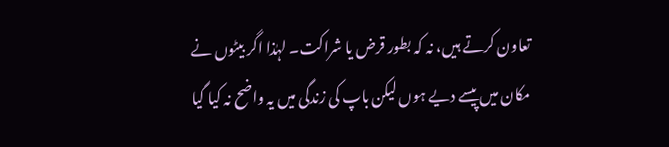تعاون کرتے ہیں، نہ کہ بطور قرض یا شراکت۔ لہٰذا اگر بیٹوں نے مکان میں پیسے دیے ہوں لیکن باپ کی زندگی میں یہ واضح نہ کیا گیا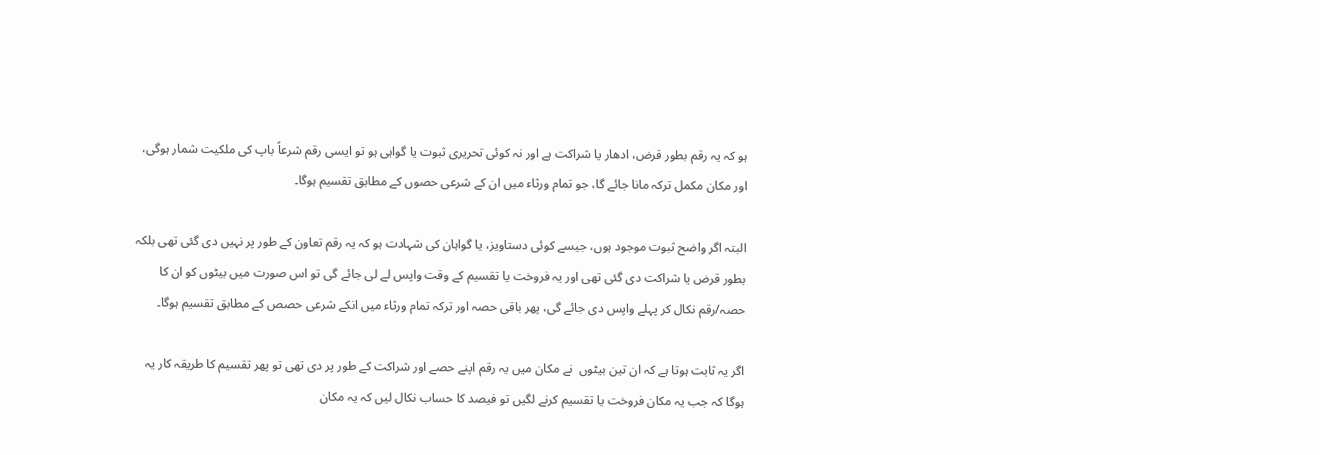ہو کہ یہ رقم بطور قرض، ادھار یا شراکت ہے اور نہ کوئی تحریری ثبوت یا گواہی ہو تو ایسی رقم شرعاً باپ کی ملکیت شمار ہوگی، اور مکان مکمل ترکہ مانا جائے گا، جو تمام ورثاء میں ان کے شرعی حصوں کے مطابق تقسیم ہوگا۔

البتہ اگر واضح ثبوت موجود ہوں، جیسے کوئی دستاویز، یا گواہان کی شہادت ہو کہ یہ رقم تعاون کے طور پر نہیں دی گئی تھی بلکہ بطور قرض یا شراکت دی گئی تھی اور یہ فروخت یا تقسیم کے وقت واپس لے لی جائے گی تو اس صورت میں بیٹوں کو ان کا حصہ/رقم نکال کر پہلے واپس دی جائے گی، پھر باقی حصہ اور ترکہ تمام ورثاء میں انکے شرعی حصص کے مطابق تقسیم ہوگا۔

اگر یہ ثابت ہوتا ہے کہ ان تین بیٹوں  نے مکان میں یہ رقم اپنے حصے اور شراکت کے طور پر دی تھی تو پھر تقسیم کا طریقہ کار یہ ہوگا کہ جب یہ مکان فروخت یا تقسیم کرنے لگیں تو فیصد کا حساب نکال لیں کہ یہ مکان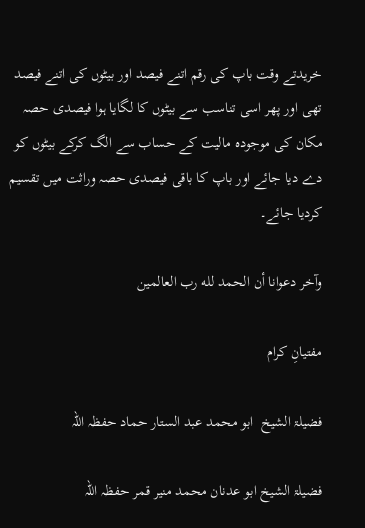خریدتے وقت باپ کی رقم اتنے فیصد اور بیٹوں کی اتنے فیصد تھی اور پھر اسی تناسب سے بیٹوں کا لگایا ہوا فیصدی حصہ مکان کی موجودہ مالیت کے حساب سے الگ کرکے بیٹوں کو دے دیا جائے اور باپ کا باقی فیصدی حصہ وراثت میں تقسیم کردیا جائے۔

وآخر دعوانا أن الحمد لله رب العالمين

مفتیانِ کرام

فضیلۃ الشیخ  ابو محمد عبد الستار حماد حفظہ اللہ

فضیلۃ الشیخ ابو عدنان محمد منیر قمر حفظہ اللہ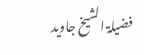فضیلۃ الشیخ جاوید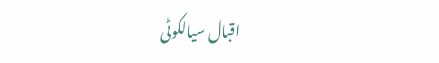اقبال سیالکوٹی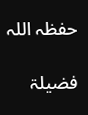حفظہ اللہ

فضیلۃ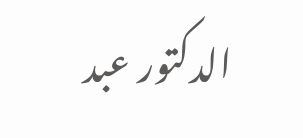الدکتور عبد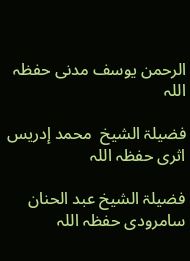الرحمن یوسف مدنی حفظہ اللہ

فضیلۃ الشیخ  محمد إدریس اثری حفظہ اللہ

فضیلۃ الشیخ عبد الحنان سامرودی حفظہ اللہ